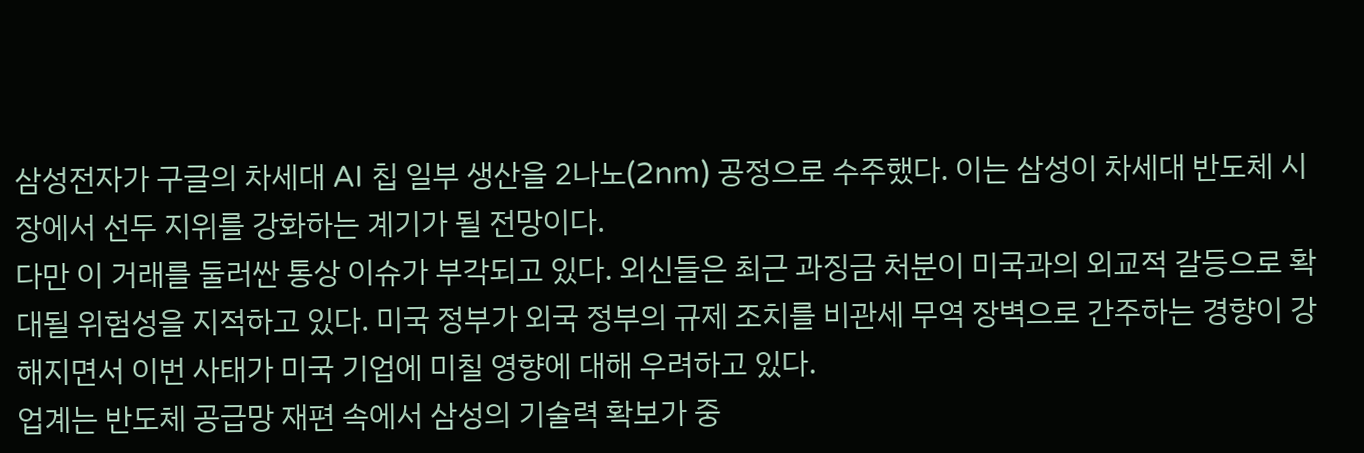삼성전자가 구글의 차세대 AI 칩 일부 생산을 2나노(2nm) 공정으로 수주했다. 이는 삼성이 차세대 반도체 시장에서 선두 지위를 강화하는 계기가 될 전망이다.
다만 이 거래를 둘러싼 통상 이슈가 부각되고 있다. 외신들은 최근 과징금 처분이 미국과의 외교적 갈등으로 확대될 위험성을 지적하고 있다. 미국 정부가 외국 정부의 규제 조치를 비관세 무역 장벽으로 간주하는 경향이 강해지면서 이번 사태가 미국 기업에 미칠 영향에 대해 우려하고 있다.
업계는 반도체 공급망 재편 속에서 삼성의 기술력 확보가 중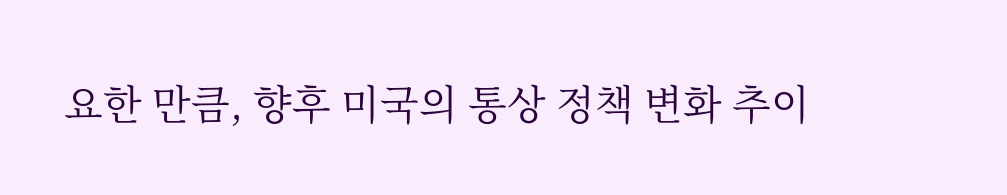요한 만큼, 향후 미국의 통상 정책 변화 추이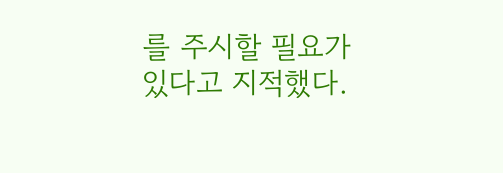를 주시할 필요가 있다고 지적했다.